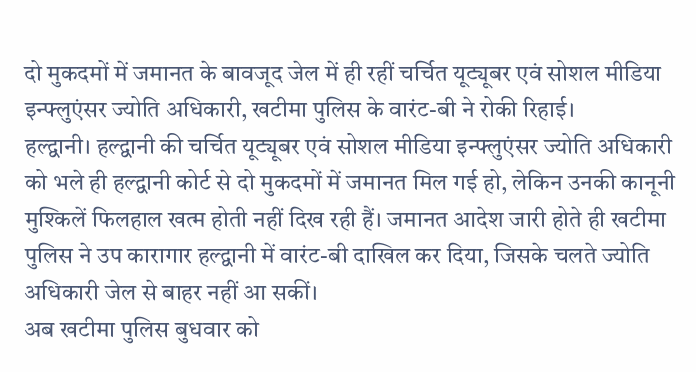दो मुकदमों में जमानत के बावजूद जेल में ही रहीं चर्चित यूट्यूबर एवं सोशल मीडिया इन्फ्लुएंसर ज्योति अधिकारी, खटीमा पुलिस के वारंट-बी ने रोकी रिहाई।
हल्द्वानी। हल्द्वानी की चर्चित यूट्यूबर एवं सोशल मीडिया इन्फ्लुएंसर ज्योति अधिकारी को भले ही हल्द्वानी कोर्ट से दो मुकदमों में जमानत मिल गई हो, लेकिन उनकी कानूनी मुश्किलें फिलहाल खत्म होती नहीं दिख रही हैं। जमानत आदेश जारी होते ही खटीमा पुलिस ने उप कारागार हल्द्वानी में वारंट-बी दाखिल कर दिया, जिसके चलते ज्योति अधिकारी जेल से बाहर नहीं आ सकीं।
अब खटीमा पुलिस बुधवार को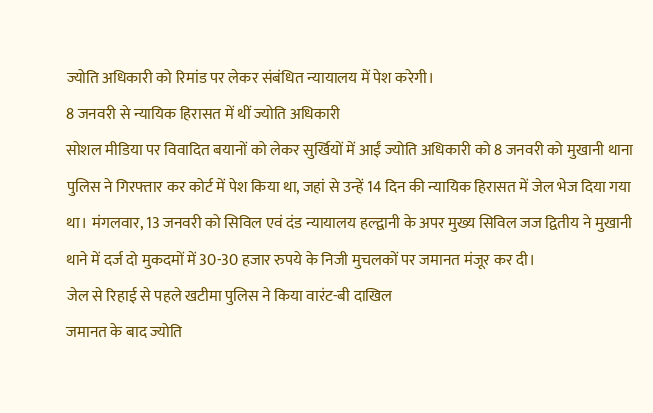ज्योति अधिकारी को रिमांड पर लेकर संबंधित न्यायालय में पेश करेगी।
8 जनवरी से न्यायिक हिरासत में थीं ज्योति अधिकारी
सोशल मीडिया पर विवादित बयानों को लेकर सुर्खियों में आईं ज्योति अधिकारी को 8 जनवरी को मुखानी थाना पुलिस ने गिरफ्तार कर कोर्ट में पेश किया था, जहां से उन्हें 14 दिन की न्यायिक हिरासत में जेल भेज दिया गया था। मंगलवार, 13 जनवरी को सिविल एवं दंड न्यायालय हल्द्वानी के अपर मुख्य सिविल जज द्वितीय ने मुखानी थाने में दर्ज दो मुकदमों में 30-30 हजार रुपये के निजी मुचलकों पर जमानत मंजूर कर दी।
जेल से रिहाई से पहले खटीमा पुलिस ने किया वारंट-बी दाखिल
जमानत के बाद ज्योति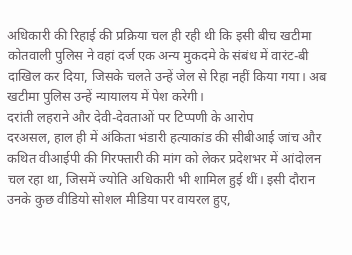अधिकारी की रिहाई की प्रक्रिया चल ही रही थी कि इसी बीच खटीमा कोतवाली पुलिस ने वहां दर्ज एक अन्य मुकदमे के संबंध में वारंट-बी दाखिल कर दिया, जिसके चलते उन्हें जेल से रिहा नहीं किया गया। अब खटीमा पुलिस उन्हें न्यायालय में पेश करेगी।
दरांती लहराने और देवी-देवताओं पर टिप्पणी के आरोप
दरअसल, हाल ही में अंकिता भंडारी हत्याकांड की सीबीआई जांच और कथित वीआईपी की गिरफ्तारी की मांग को लेकर प्रदेशभर में आंदोलन चल रहा था, जिसमें ज्योति अधिकारी भी शामिल हुई थीं। इसी दौरान उनके कुछ वीडियो सोशल मीडिया पर वायरल हुए,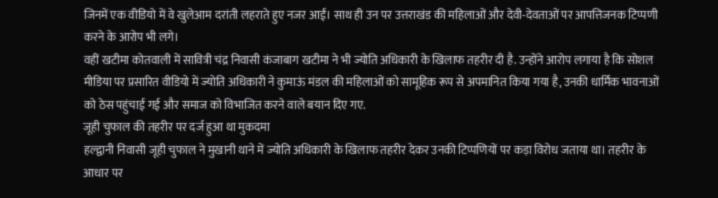जिनमें एक वीडियो में वे खुलेआम दरांती लहराते हुए नजर आईं। साथ ही उन पर उत्तराखंड की महिलाओं और देवी-देवताओं पर आपत्तिजनक टिप्पणी करने के आरोप भी लगे।
वहीं खटीमा कोतवाली में सावित्री चंद्र निवासी कंजाबाग खटीमा ने भी ज्योति अधिकारी के खिलाफ तहरीर दी है. उन्होंने आरोप लगाया है कि सोशल मीडिया पर प्रसारित वीडियो में ज्योति अधिकारी ने कुमाऊं मंडल की महिलाओं को सामूहिक रूप से अपमानित किया गया है, उनकी धार्मिक भावनाओं को ठेस पहुंचाई गई और समाज को विभाजित करने वाले बयान दिए गए.
जूही चुफाल की तहरीर पर दर्ज हुआ था मुकदमा
हल्द्वानी निवासी जूही चुफाल ने मुखानी थाने में ज्योति अधिकारी के खिलाफ तहरीर देकर उनकी टिप्पणियों पर कड़ा विरोध जताया था। तहरीर के आधार पर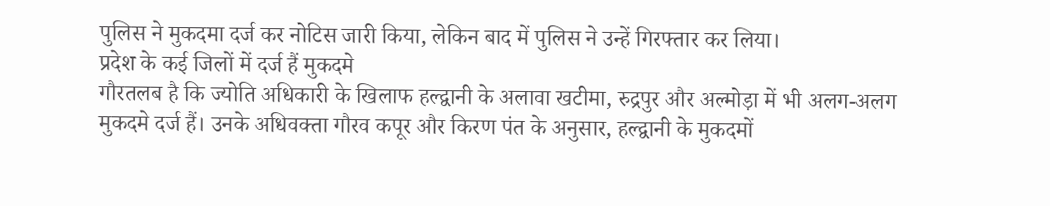पुलिस ने मुकदमा दर्ज कर नोटिस जारी किया, लेकिन बाद में पुलिस ने उन्हें गिरफ्तार कर लिया।
प्रदेश के कई जिलों में दर्ज हैं मुकदमे
गौरतलब है कि ज्योति अधिकारी के खिलाफ हल्द्वानी के अलावा खटीमा, रुद्रपुर और अल्मोड़ा में भी अलग-अलग मुकदमे दर्ज हैं। उनके अधिवक्ता गौरव कपूर और किरण पंत के अनुसार, हल्द्वानी के मुकदमों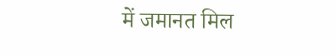में जमानत मिल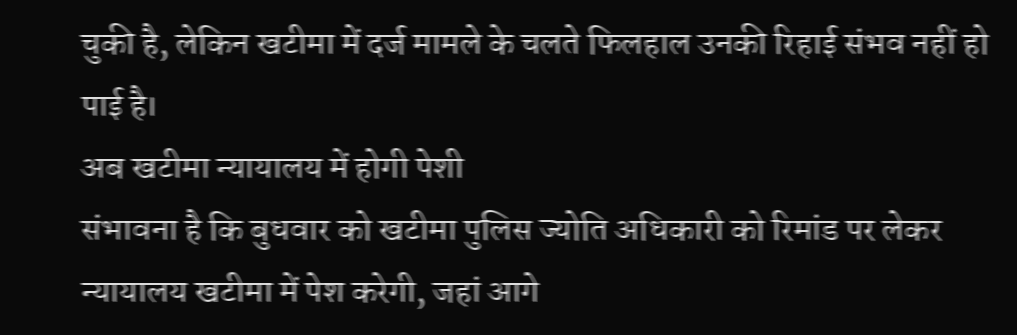चुकी है, लेकिन खटीमा में दर्ज मामले के चलते फिलहाल उनकी रिहाई संभव नहीं हो पाई है।
अब खटीमा न्यायालय में होगी पेशी
संभावना है कि बुधवार को खटीमा पुलिस ज्योति अधिकारी को रिमांड पर लेकर न्यायालय खटीमा में पेश करेगी, जहां आगे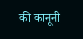की कानूनी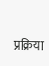प्रक्रिया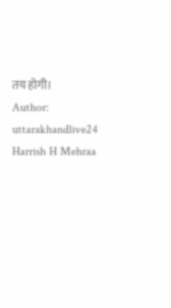तय होगी।
Author: uttarakhandlive24
Harrish H Mehraa